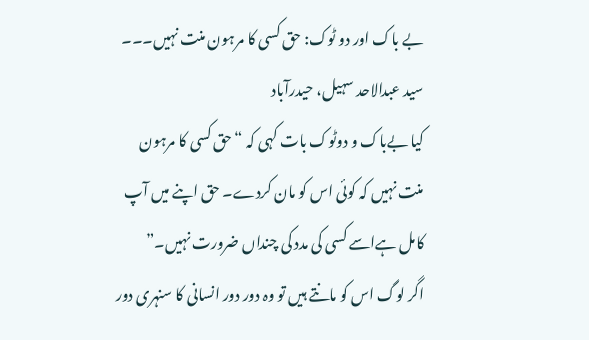بے باک اور دو ٹوک: حق کسی کا مرہون منت نہیں۔۔۔
سید عبدالاحد سہیل، حیدرآباد
کیا بےباک و دوٹوک بات کہی کہ “حق کسی کا مرہون منت نہیں کہ کوئی اس کو مان کردے۔ حق اپنے میں آپ کامل ہےاسے کسی کی مدد کی چنداں ضرورت نہیں۔”
اگر لوگ اس کو مانتے ہیں تو وہ دور دور انسانی کا سنہری دور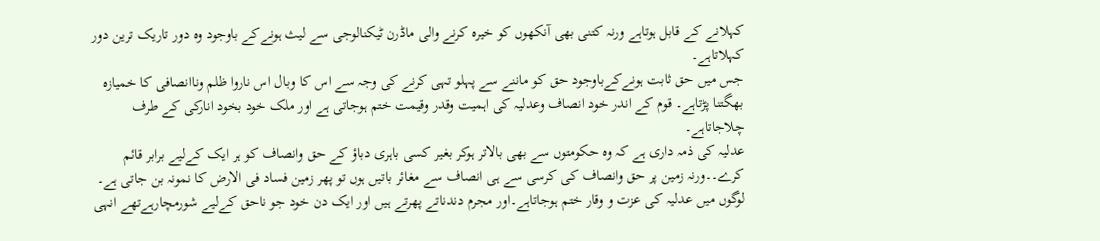کہلانے کے قابل ہوتاہے ورنہ کتنی بھی آنکھوں کو خیرہ کرنے والی ماڈرن ٹیکنالوجی سے لیث ہونےکے باوجود وہ دور تاریک ترین دور کہلاتاہے۔
جس میں حق ثابت ہونےکےباوجود حق کو ماننے سے پہلو تہی کرنے کی وجہ سے اس کا وبال اس ناروا ظلم وناانصافی کا خمیازہ بھگتنا پڑتاہے۔ قوم کے اندر خود انصاف وعدلیہ کی اہمیت وقدر وقیمت ختم ہوجاتی ہے اور ملک خود بخود انارکی کے طرف چلاجاتاہے۔
عدلیہ کی ذمہ داری ہے کہ وہ حکومتوں سے بھی بالاتر ہوکر بغیر کسی باہری دباؤ کے حق وانصاف کو ہر ایک کےلیے برابر قائم کرے۔۔ورنہ زمین پر حق وانصاف کی کرسی سے ہی انصاف سے مغائر باتیں ہوں تو پھر زمین فساد فی الارض کا نمونہ بن جاتی ہے۔
لوگوں میں عدلیہ کی عزت و وقار ختم ہوجاتاہے۔اور مجرم دندناتے پھرتے ہیں اور ایک دن خود جو ناحق کےلیے شورمچارہےتھے انہی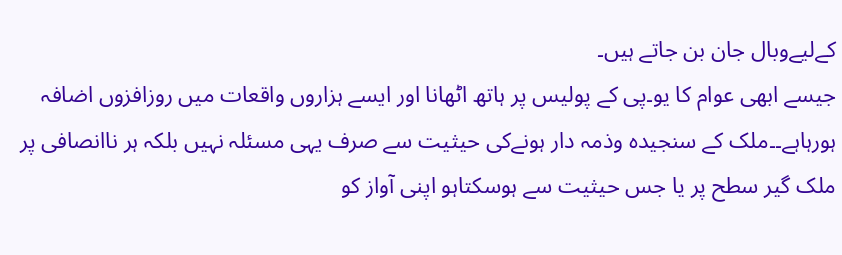کےلیےوبال جان بن جاتے ہیں۔
جیسے ابھی عوام کا یو۔پی کے پولیس پر ہاتھ اٹھانا اور ایسے ہزاروں واقعات میں روزافزوں اضافہ ہورہاہے۔۔ملک کے سنجیدہ وذمہ دار ہونےکی حیثیت سے صرف یہی مسئلہ نہیں بلکہ ہر ناانصافی پر ملک گیر سطح پر یا جس حیثیت سے ہوسکتاہو اپنی آواز کو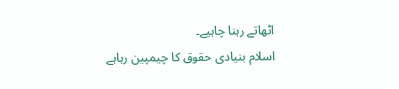اٹھاتے رہنا چاہیے۔
اسلام بنیادی حقوق کا چیمپین رہاہے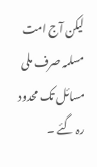لیکن آج امت مسلمہ صرف ملی مسائل تک محدود رہ گئے ۔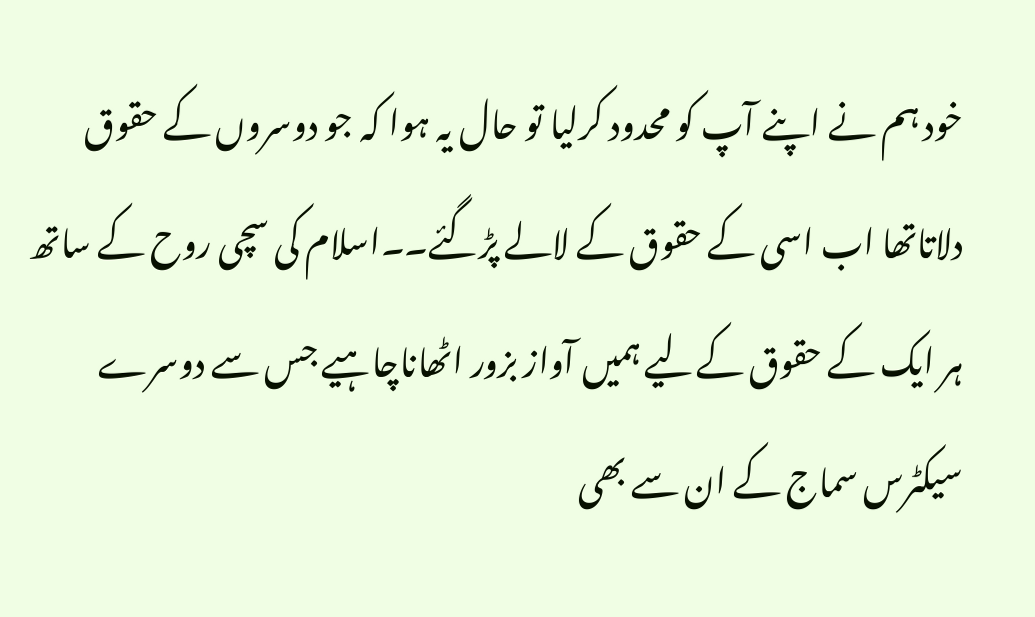خود ہم نے اپنے آپ کو محدود کرلیا تو حال یہ ہوا کہ جو دوسروں کے حقوق دلاتاتھا اب اسی کے حقوق کے لالے پڑگئے۔۔اسلام کی سچی روح کے ساتھ ہر ایک کے حقوق کےلیے ہمیں آواز بزور اٹھاناچاہیے جس سے دوسرے سیکٹرس سماج کے ان سے بھی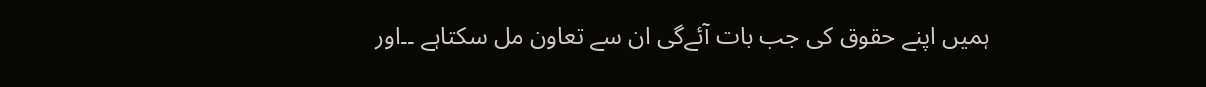ہمیں اپنے حقوق کی جب بات آئےگی ان سے تعاون مل سکتاہے ۔۔اور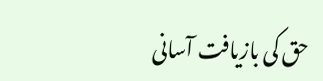حق کی بازیافت آسانی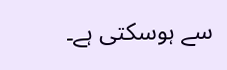سے ہوسکتی ہے۔